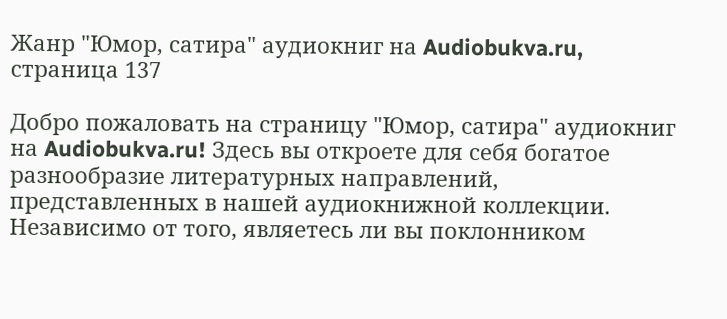Жанр "Юмор, сатира" аудиокниг на Audiobukva.ru, страница 137

Добро пожаловать на страницу "Юмор, сатира" аудиокниг на Audiobukva.ru! Здесь вы откроете для себя богатое разнообразие литературных направлений, представленных в нашей аудиокнижной коллекции. Независимо от того, являетесь ли вы поклонником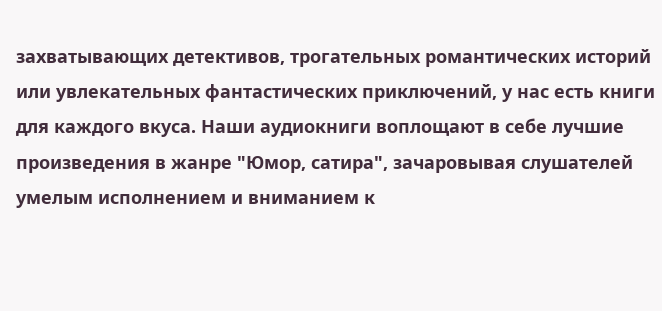захватывающих детективов, трогательных романтических историй или увлекательных фантастических приключений, у нас есть книги для каждого вкуса. Наши аудиокниги воплощают в себе лучшие произведения в жанре "Юмор, сатира", зачаровывая слушателей умелым исполнением и вниманием к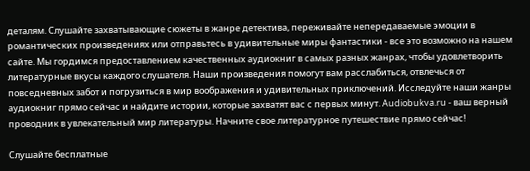деталям. Слушайте захватывающие сюжеты в жанре детектива, переживайте непередаваемые эмоции в романтических произведениях или отправьтесь в удивительные миры фантастики - все это возможно на нашем сайте. Мы гордимся предоставлением качественных аудиокниг в самых разных жанрах, чтобы удовлетворить литературные вкусы каждого слушателя. Наши произведения помогут вам расслабиться, отвлечься от повседневных забот и погрузиться в мир воображения и удивительных приключений. Исследуйте наши жанры аудиокниг прямо сейчас и найдите истории, которые захватят вас с первых минут. Audiobukva.ru - ваш верный проводник в увлекательный мир литературы. Начните свое литературное путешествие прямо сейчас!

Слушайте бесплатные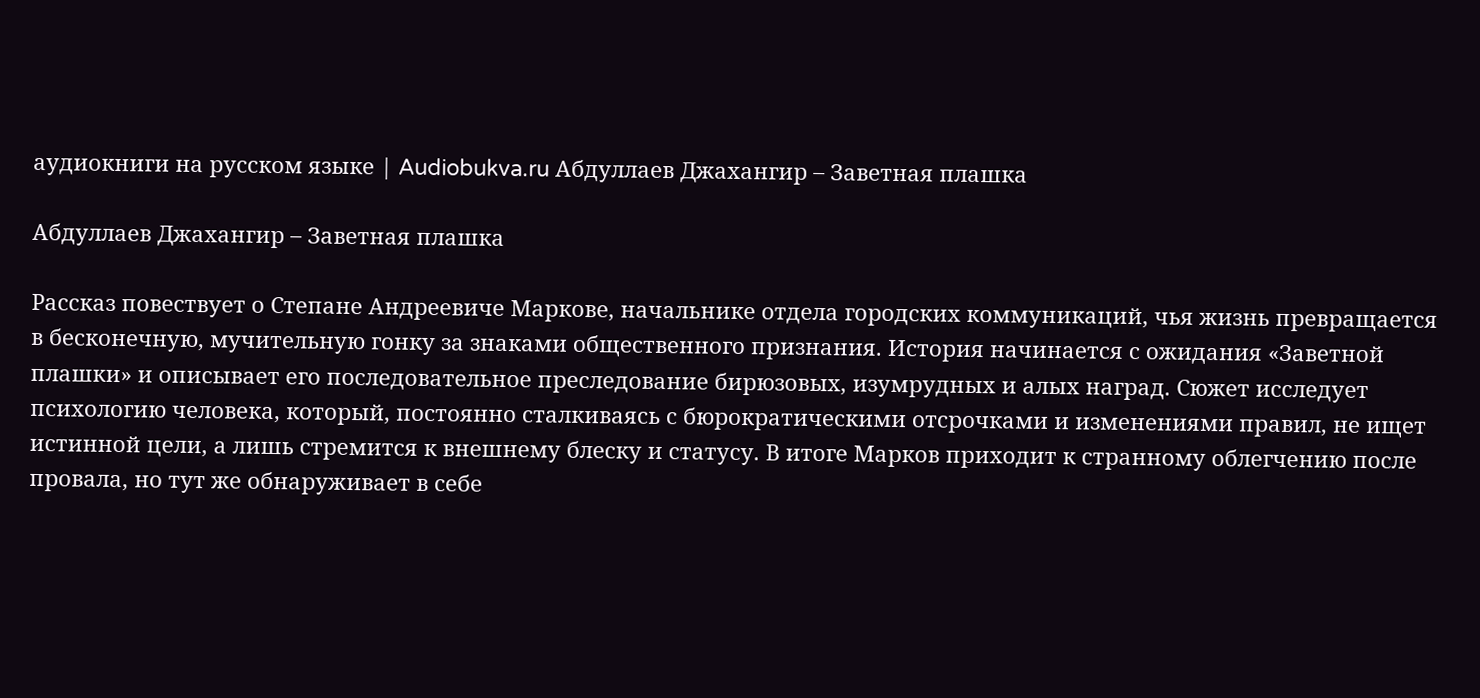аудиокниги на русском языке | Audiobukva.ru Абдуллаев Джахангир – Заветная плашка

Абдуллаев Джахангир – Заветная плашка

Рассказ повествует о Степане Андреевиче Маркове, начальнике отдела городских коммуникаций, чья жизнь превращается в бесконечную, мучительную гонку за знаками общественного признания. История начинается с ожидания «Заветной плашки» и описывает его последовательное преследование бирюзовых, изумрудных и алых наград. Сюжет исследует психологию человека, который, постоянно сталкиваясь с бюрократическими отсрочками и изменениями правил, не ищет истинной цели, а лишь стремится к внешнему блеску и статусу. В итоге Марков приходит к странному облегчению после провала, но тут же обнаруживает в себе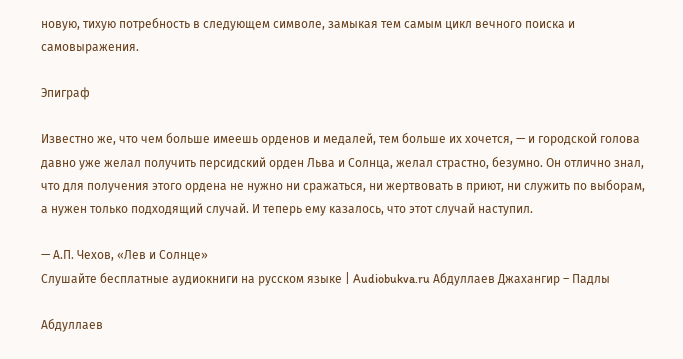новую, тихую потребность в следующем символе, замыкая тем самым цикл вечного поиска и самовыражения.

Эпиграф

Известно же, что чем больше имеешь орденов и медалей, тем больше их хочется, — и городской голова давно уже желал получить персидский орден Льва и Солнца, желал страстно, безумно. Он отлично знал, что для получения этого ордена не нужно ни сражаться, ни жертвовать в приют, ни служить по выборам, а нужен только подходящий случай. И теперь ему казалось, что этот случай наступил.

— А.П. Чехов, «Лев и Солнце»
Слушайте бесплатные аудиокниги на русском языке | Audiobukva.ru Абдуллаев Джахангир – Падлы

Абдуллаев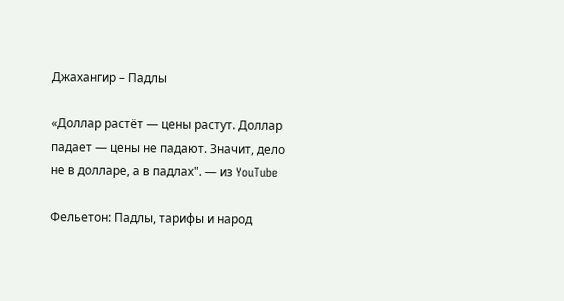Джахангир – Падлы

«Доллар растёт — цены растут. Доллар падает — цены не падают. Значит, дело не в долларе, а в падлах". — из YouTube

Фельетон: Падлы, тарифы и народ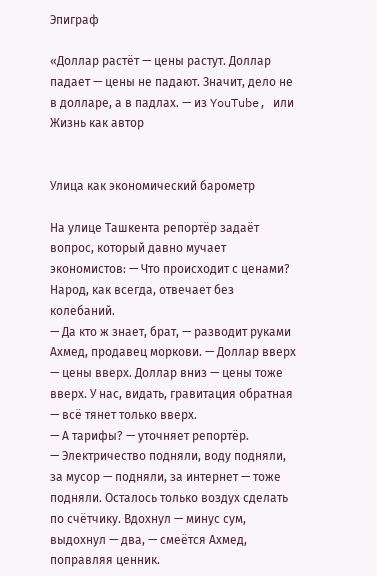Эпиграф

«Доллар растёт — цены растут. Доллар падает — цены не падают. Значит, дело не в долларе, а в падлах. — из YouTube, или Жизнь как автор


Улица как экономический барометр

На улице Ташкента репортёр задаёт вопрос, который давно мучает экономистов: — Что происходит с ценами?
Народ, как всегда, отвечает без колебаний.
— Да кто ж знает, брат, — разводит руками Ахмед, продавец моркови. — Доллар вверх — цены вверх. Доллар вниз — цены тоже вверх. У нас, видать, гравитация обратная — всё тянет только вверх.
— А тарифы? — уточняет репортёр.
— Электричество подняли, воду подняли, за мусор — подняли, за интернет — тоже подняли. Осталось только воздух сделать по счётчику. Вдохнул — минус сум, выдохнул — два, — смеётся Ахмед, поправляя ценник.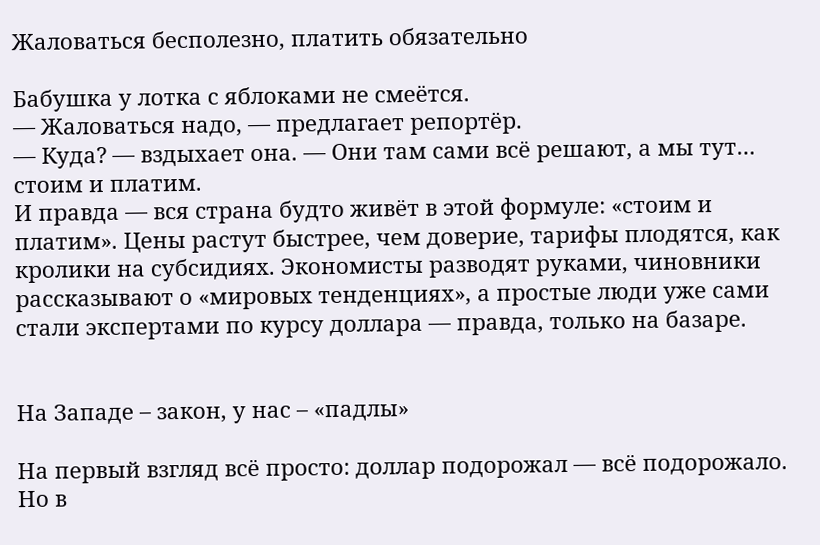Жаловаться бесполезно, платить обязательно

Бабушка у лотка с яблоками не смеётся.
— Жаловаться надо, — предлагает репортёр.
— Куда? — вздыхает она. — Они там сами всё решают, а мы тут… стоим и платим.
И правда — вся страна будто живёт в этой формуле: «стоим и платим». Цены растут быстрее, чем доверие, тарифы плодятся, как кролики на субсидиях. Экономисты разводят руками, чиновники рассказывают о «мировых тенденциях», а простые люди уже сами стали экспертами по курсу доллара — правда, только на базаре.


На Западе – закон, у нас – «падлы»

На первый взгляд всё просто: доллар подорожал — всё подорожало. Но в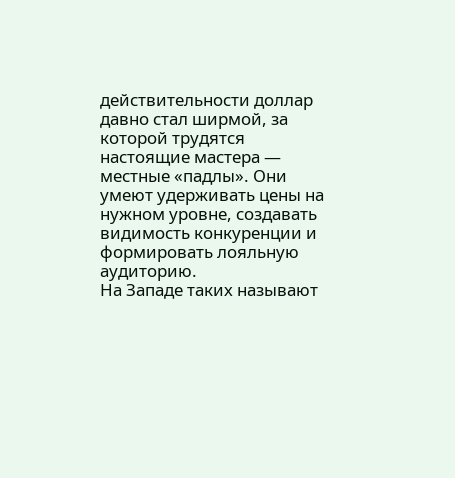действительности доллар давно стал ширмой, за которой трудятся настоящие мастера — местные «падлы». Они умеют удерживать цены на нужном уровне, создавать видимость конкуренции и формировать лояльную аудиторию.
На Западе таких называют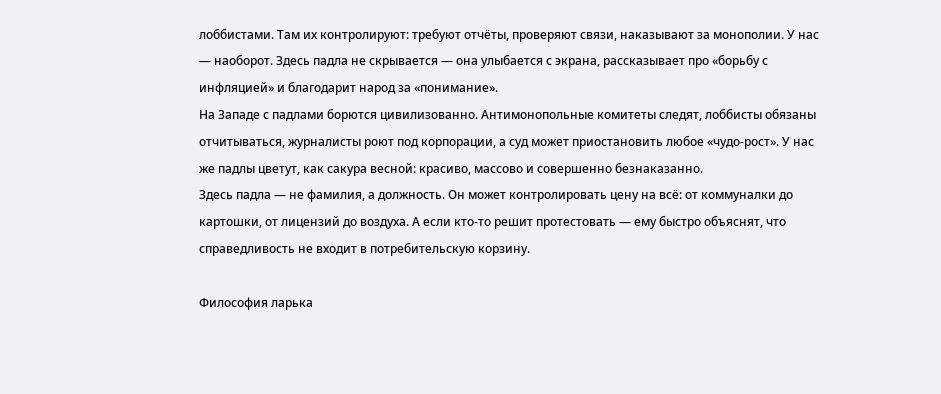лоббистами. Там их контролируют: требуют отчёты, проверяют связи, наказывают за монополии. У нас — наоборот. Здесь падла не скрывается — она улыбается с экрана, рассказывает про «борьбу с инфляцией» и благодарит народ за «понимание».
На Западе с падлами борются цивилизованно. Антимонопольные комитеты следят, лоббисты обязаны отчитываться, журналисты роют под корпорации, а суд может приостановить любое «чудо-рост». У нас же падлы цветут, как сакура весной: красиво, массово и совершенно безнаказанно.
Здесь падла — не фамилия, а должность. Он может контролировать цену на всё: от коммуналки до картошки, от лицензий до воздуха. А если кто-то решит протестовать — ему быстро объяснят, что справедливость не входит в потребительскую корзину.

Философия ларька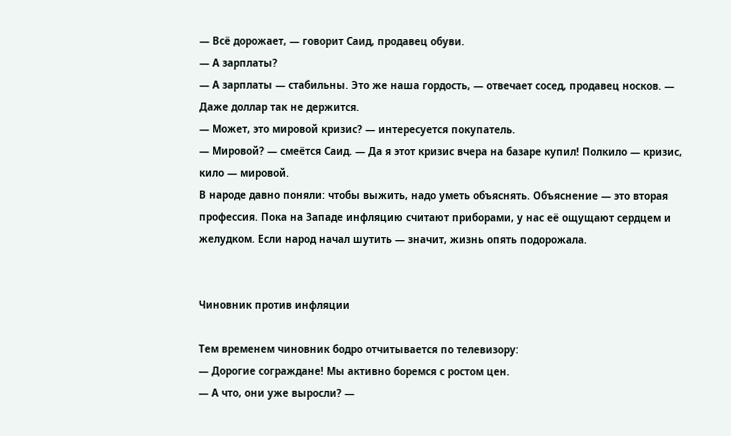— Всё дорожает, — говорит Саид, продавец обуви.
— А зарплаты?
— А зарплаты — стабильны. Это же наша гордость, — отвечает сосед, продавец носков. — Даже доллар так не держится.
— Может, это мировой кризис? — интересуется покупатель.
— Мировой? — смеётся Саид. — Да я этот кризис вчера на базаре купил! Полкило — кризис, кило — мировой.
В народе давно поняли: чтобы выжить, надо уметь объяснять. Объяснение — это вторая профессия. Пока на Западе инфляцию считают приборами, у нас её ощущают сердцем и желудком. Если народ начал шутить — значит, жизнь опять подорожала.


Чиновник против инфляции

Тем временем чиновник бодро отчитывается по телевизору:
— Дорогие сограждане! Мы активно боремся с ростом цен.
— А что, они уже выросли? —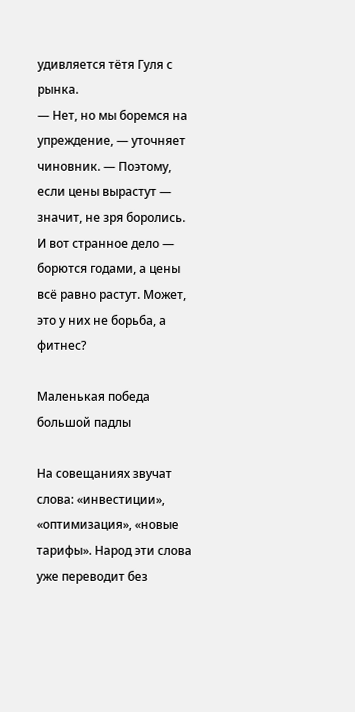удивляется тётя Гуля с рынка.
— Нет, но мы боремся на упреждение, — уточняет чиновник. — Поэтому, если цены вырастут — значит, не зря боролись.
И вот странное дело — борются годами, а цены всё равно растут. Может, это у них не борьба, а фитнес?

Маленькая победа большой падлы

На совещаниях звучат слова: «инвестиции», «оптимизация», «новые тарифы». Народ эти слова уже переводит без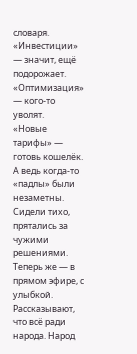словаря.
«Инвестиции» — значит, ещё подорожает.
«Оптимизация» — кого-то уволят.
«Новые тарифы» — готовь кошелёк.
А ведь когда-то «падлы» были незаметны. Сидели тихо, прятались за чужими решениями. Теперь же — в прямом эфире, с улыбкой. Рассказывают, что всё ради народа. Народ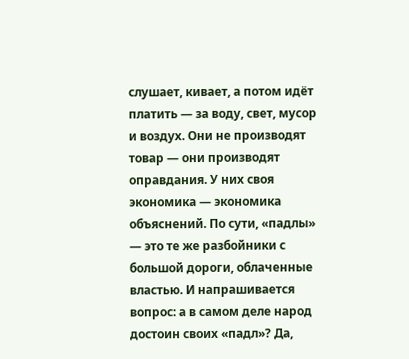слушает, кивает, а потом идёт платить — за воду, свет, мусор и воздух. Они не производят товар — они производят оправдания. У них своя экономика — экономика объяснений. По сути, «падлы» — это те же разбойники с большой дороги, облаченные властью. И напрашивается вопрос: а в самом деле народ достоин своих «падл»? Да,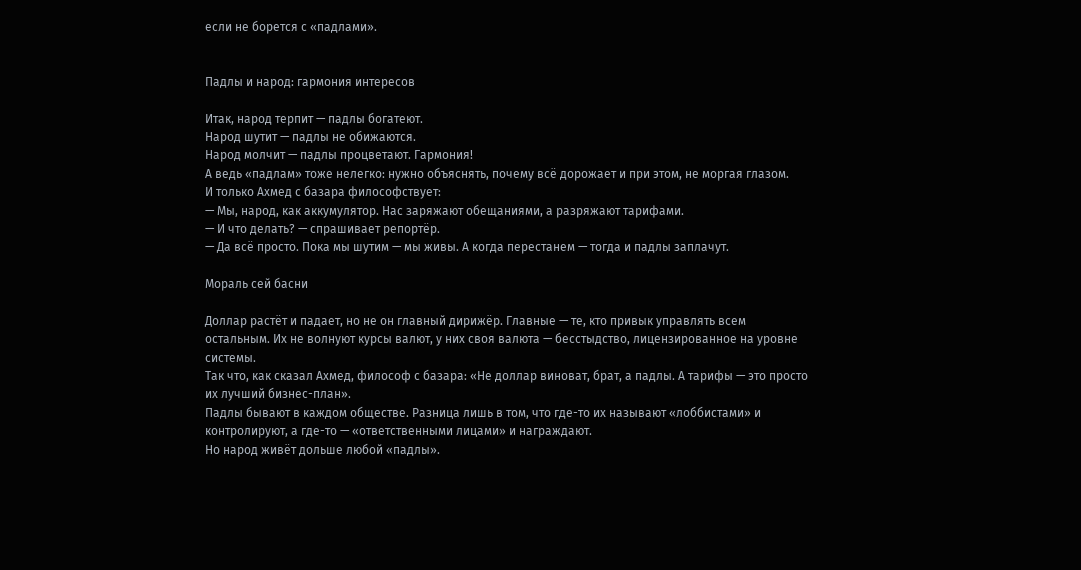если не борется с «падлами».


Падлы и народ: гармония интересов

Итак, народ терпит — падлы богатеют.
Народ шутит — падлы не обижаются.
Народ молчит — падлы процветают. Гармония!
А ведь «падлам» тоже нелегко: нужно объяснять, почему всё дорожает и при этом, не моргая глазом.
И только Ахмед с базара философствует:
— Мы, народ, как аккумулятор. Нас заряжают обещаниями, а разряжают тарифами.
— И что делать? — спрашивает репортёр.
— Да всё просто. Пока мы шутим — мы живы. А когда перестанем — тогда и падлы заплачут.

Мораль сей басни

Доллар растёт и падает, но не он главный дирижёр. Главные — те, кто привык управлять всем остальным. Их не волнуют курсы валют, у них своя валюта — бесстыдство, лицензированное на уровне системы.
Так что, как сказал Ахмед, философ с базара: «Не доллар виноват, брат, а падлы. А тарифы — это просто их лучший бизнес-план».
Падлы бывают в каждом обществе. Разница лишь в том, что где-то их называют «лоббистами» и контролируют, а где-то — «ответственными лицами» и награждают.
Но народ живёт дольше любой «падлы».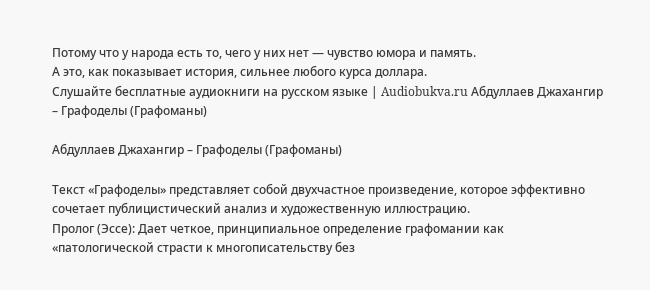Потому что у народа есть то, чего у них нет — чувство юмора и память.
А это, как показывает история, сильнее любого курса доллара.
Слушайте бесплатные аудиокниги на русском языке | Audiobukva.ru Абдуллаев Джахангир – Графоделы (Графоманы)

Абдуллаев Джахангир – Графоделы (Графоманы)

Текст «Графоделы» представляет собой двухчастное произведение, которое эффективно сочетает публицистический анализ и художественную иллюстрацию.
Пролог (Эссе): Дает четкое, принципиальное определение графомании как «патологической страсти к многописательству без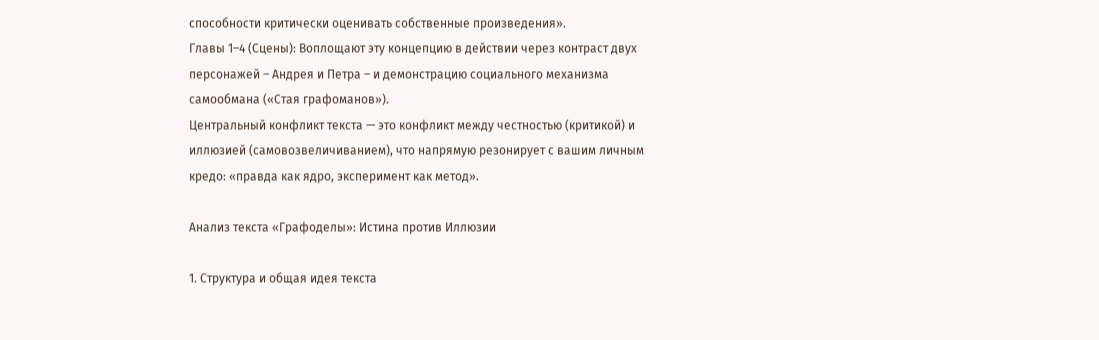способности критически оценивать собственные произведения».
Главы 1–4 (Сцены): Воплощают эту концепцию в действии через контраст двух персонажей – Андрея и Петра – и демонстрацию социального механизма самообмана («Стая графоманов»).
Центральный конфликт текста — это конфликт между честностью (критикой) и иллюзией (самовозвеличиванием), что напрямую резонирует с вашим личным кредо: «правда как ядро, эксперимент как метод».

Анализ текста «Графоделы»: Истина против Иллюзии

1. Структура и общая идея текста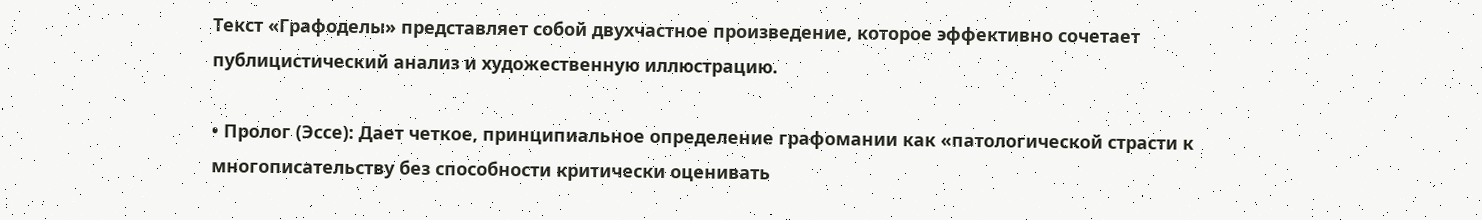Текст «Графоделы» представляет собой двухчастное произведение, которое эффективно сочетает публицистический анализ и художественную иллюстрацию.

• Пролог (Эссе): Дает четкое, принципиальное определение графомании как «патологической страсти к многописательству без способности критически оценивать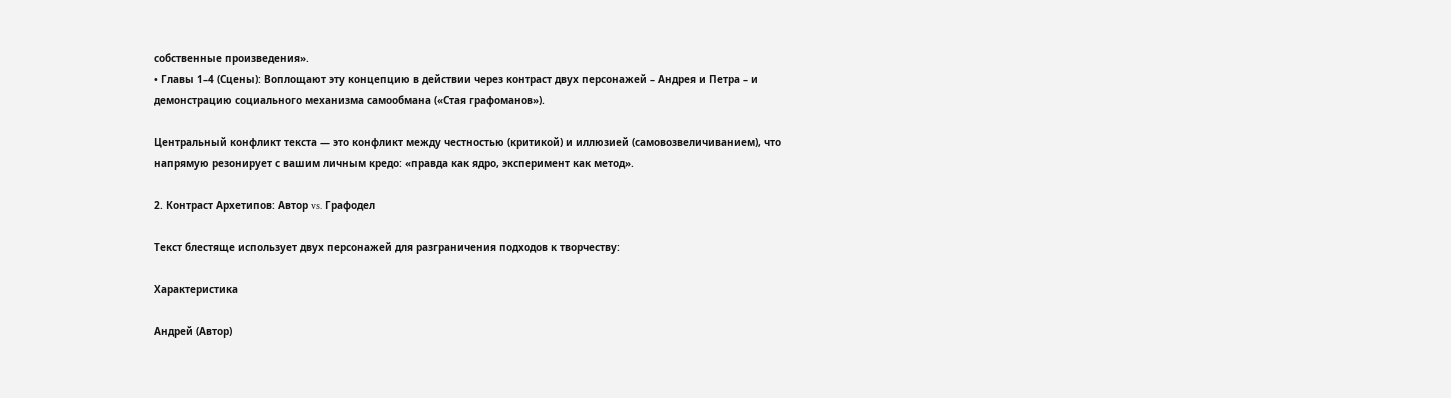собственные произведения».
• Главы 1–4 (Сцены): Воплощают эту концепцию в действии через контраст двух персонажей – Андрея и Петра – и демонстрацию социального механизма самообмана («Стая графоманов»).

Центральный конфликт текста — это конфликт между честностью (критикой) и иллюзией (самовозвеличиванием), что напрямую резонирует с вашим личным кредо: «правда как ядро, эксперимент как метод».

2. Контраст Архетипов: Автор vs. Графодел

Текст блестяще использует двух персонажей для разграничения подходов к творчеству:

Характеристика

Андрей (Автор)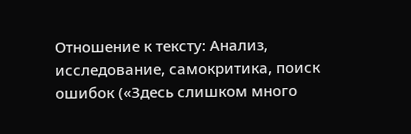Отношение к тексту: Анализ, исследование, самокритика, поиск ошибок («Здесь слишком много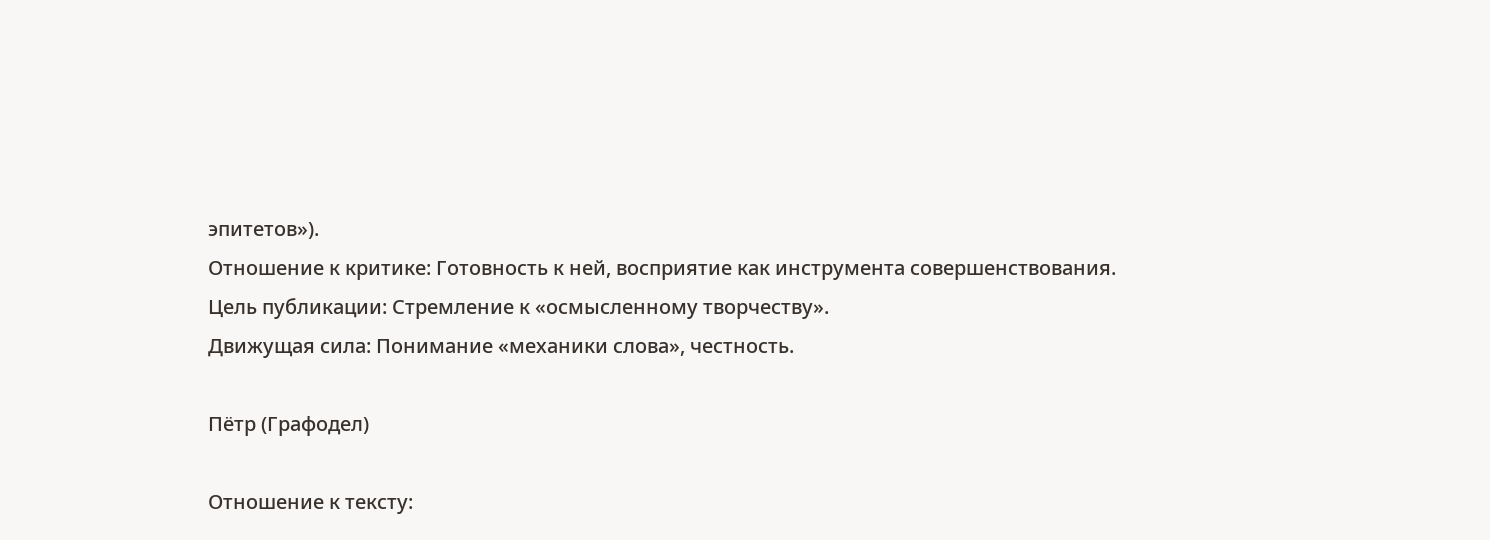эпитетов»).
Отношение к критике: Готовность к ней, восприятие как инструмента совершенствования.
Цель публикации: Стремление к «осмысленному творчеству».
Движущая сила: Понимание «механики слова», честность.

Пётр (Графодел)

Отношение к тексту: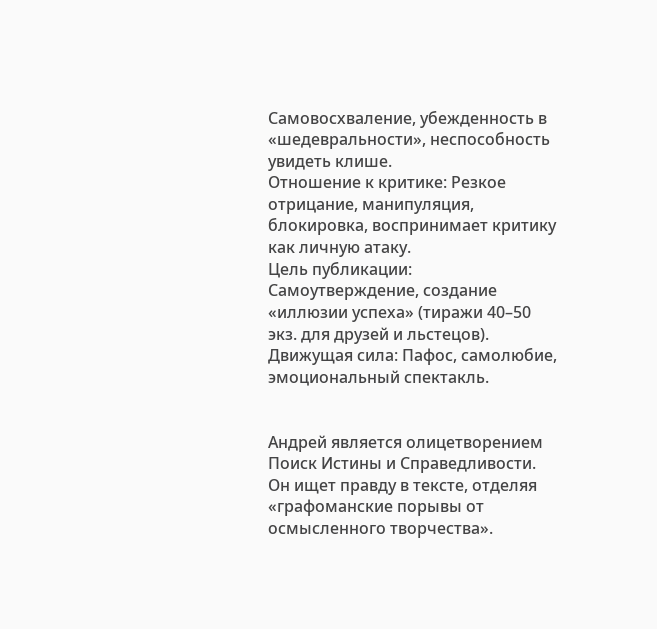Самовосхваление, убежденность в «шедевральности», неспособность увидеть клише.
Отношение к критике: Резкое отрицание, манипуляция, блокировка, воспринимает критику как личную атаку.
Цель публикации: Самоутверждение, создание «иллюзии успеха» (тиражи 40–50 экз. для друзей и льстецов).
Движущая сила: Пафос, самолюбие, эмоциональный спектакль.


Андрей является олицетворением Поиск Истины и Справедливости. Он ищет правду в тексте, отделяя «графоманские порывы от осмысленного творчества».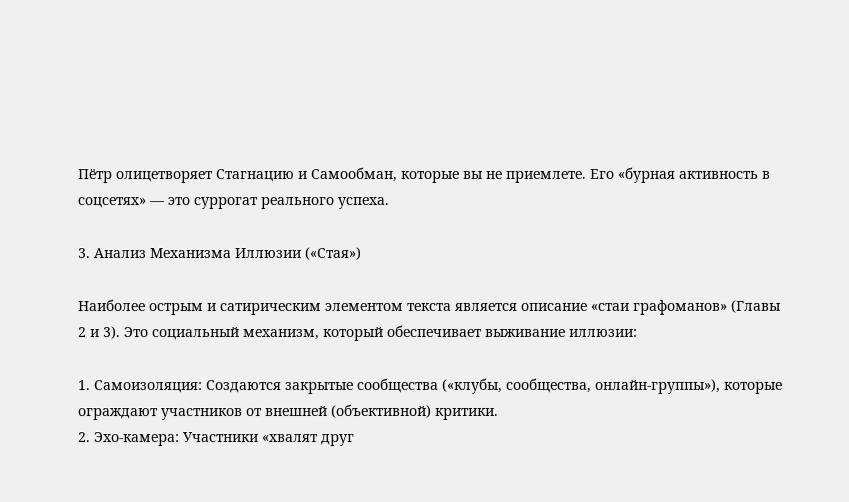Пётр олицетворяет Стагнацию и Самообман, которые вы не приемлете. Его «бурная активность в соцсетях» — это суррогат реального успеха.

3. Анализ Механизма Иллюзии («Стая»)

Наиболее острым и сатирическим элементом текста является описание «стаи графоманов» (Главы 2 и 3). Это социальный механизм, который обеспечивает выживание иллюзии:

1. Самоизоляция: Создаются закрытые сообщества («клубы, сообщества, онлайн-группы»), которые ограждают участников от внешней (объективной) критики.
2. Эхо-камера: Участники «хвалят друг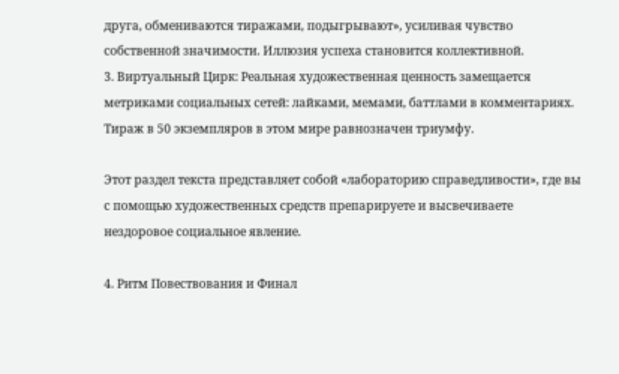друга, обмениваются тиражами, подыгрывают», усиливая чувство собственной значимости. Иллюзия успеха становится коллективной.
3. Виртуальный Цирк: Реальная художественная ценность замещается метриками социальных сетей: лайками, мемами, баттлами в комментариях. Тираж в 50 экземпляров в этом мире равнозначен триумфу.

Этот раздел текста представляет собой «лабораторию справедливости», где вы с помощью художественных средств препарируете и высвечиваете нездоровое социальное явление.

4. Ритм Повествования и Финал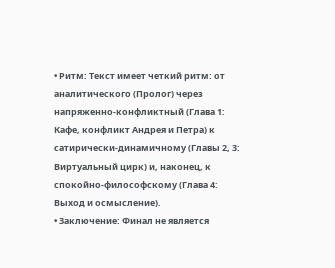• Ритм: Текст имеет четкий ритм: от аналитического (Пролог) через напряженно-конфликтный (Глава 1: Кафе, конфликт Андрея и Петра) к сатирически-динамичному (Главы 2, 3: Виртуальный цирк) и, наконец, к спокойно-философскому (Глава 4: Выход и осмысление).
• Заключение: Финал не является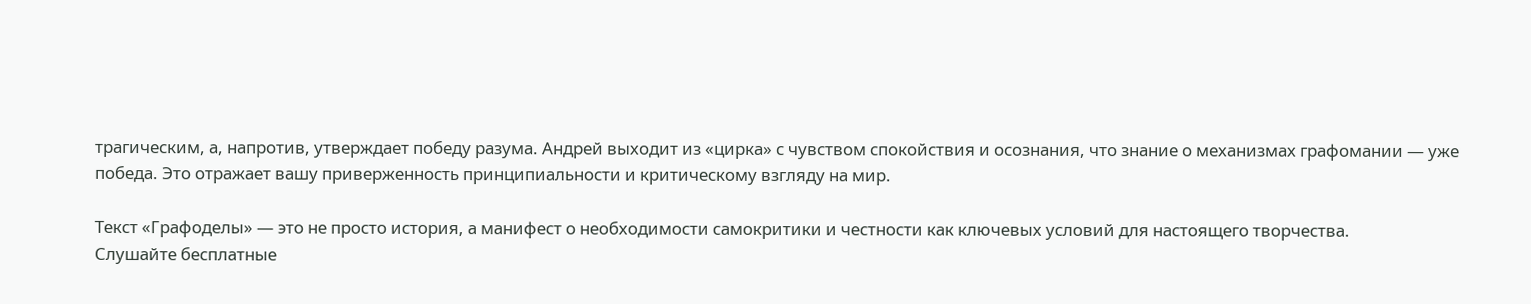трагическим, а, напротив, утверждает победу разума. Андрей выходит из «цирка» с чувством спокойствия и осознания, что знание о механизмах графомании — уже победа. Это отражает вашу приверженность принципиальности и критическому взгляду на мир.

Текст «Графоделы» — это не просто история, а манифест о необходимости самокритики и честности как ключевых условий для настоящего творчества.
Слушайте бесплатные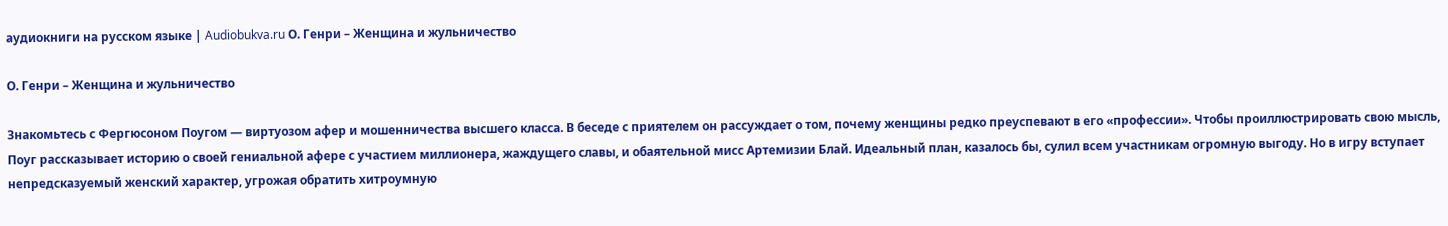аудиокниги на русском языке | Audiobukva.ru О. Генри – Женщина и жульничество

О. Генри – Женщина и жульничество

Знакомьтесь с Фергюсоном Поугом — виртуозом афер и мошенничества высшего класса. В беседе с приятелем он рассуждает о том, почему женщины редко преуспевают в его «профессии». Чтобы проиллюстрировать свою мысль, Поуг рассказывает историю о своей гениальной афере с участием миллионера, жаждущего славы, и обаятельной мисс Артемизии Блай. Идеальный план, казалось бы, сулил всем участникам огромную выгоду. Но в игру вступает непредсказуемый женский характер, угрожая обратить хитроумную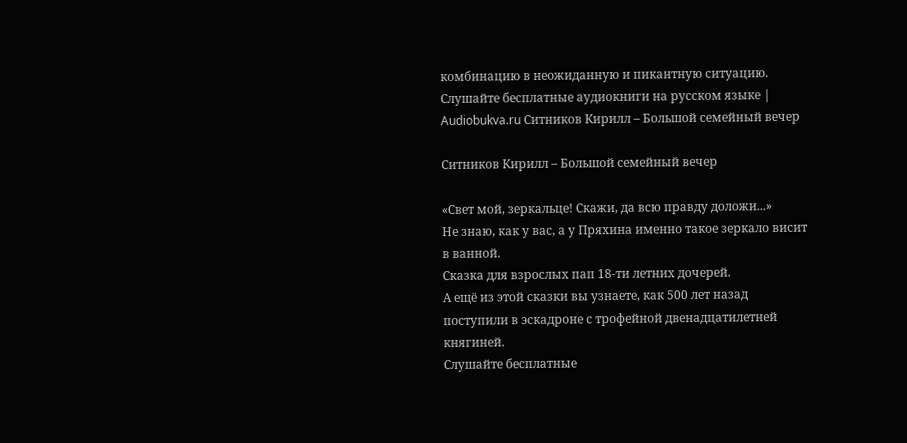комбинацию в неожиданную и пикантную ситуацию.
Слушайте бесплатные аудиокниги на русском языке | Audiobukva.ru Ситников Кирилл – Большой семейный вечер

Ситников Кирилл – Большой семейный вечер

«Свет мой, зеркальце! Скажи, да всю правду доложи...»
Не знаю, как у вас, а у Пряхина именно такое зеркало висит в ванной.
Сказка для взрослых пап 18-ти летних дочерей.
А ещё из этой сказки вы узнаете, как 500 лет назад поступили в эскадроне с трофейной двенадцатилетней княгиней.
Слушайте бесплатные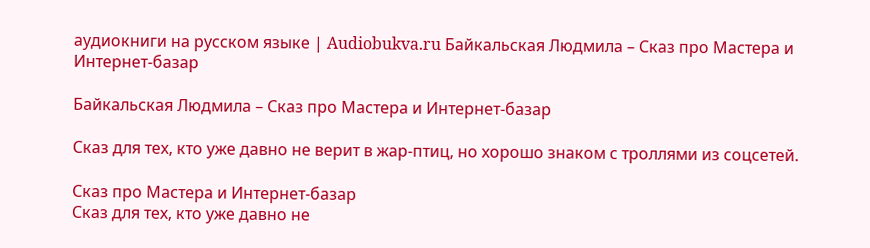аудиокниги на русском языке | Audiobukva.ru Байкальская Людмила – Сказ про Мастера и Интернет-базар

Байкальская Людмила – Сказ про Мастера и Интернет-базар

Сказ для тех, кто уже давно не верит в жар-птиц, но хорошо знаком с троллями из соцсетей.

Сказ про Мастера и Интернет-базар
Сказ для тех, кто уже давно не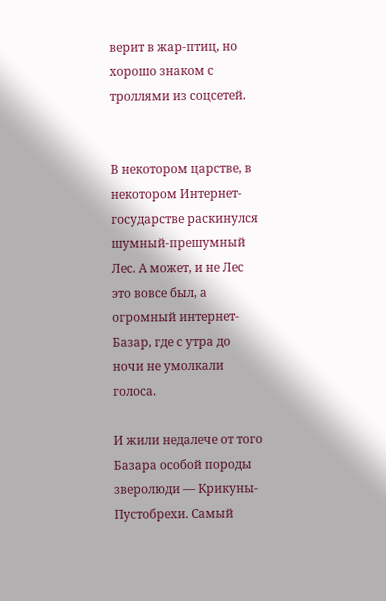верит в жар-птиц, но хорошо знаком с троллями из соцсетей.


В некотором царстве, в некотором Интернет-государстве раскинулся шумный-прешумный Лес. А может, и не Лес это вовсе был, а огромный интернет-Базар, где с утра до ночи не умолкали голоса.

И жили недалече от того Базара особой породы зверолюди — Крикуны-Пустобрехи. Самый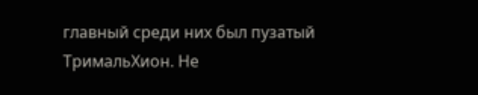главный среди них был пузатый ТримальХион. Не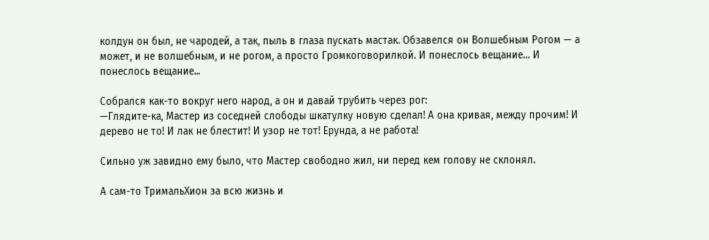колдун он был, не чародей, а так, пыль в глаза пускать мастак. Обзавелся он Волшебным Рогом — а может, и не волшебным, и не рогом, а просто Громкоговорилкой. И понеслось вещание… И понеслось вещание...

Собрался как-то вокруг него народ, а он и давай трубить через рог:
—Глядите-ка, Мастер из соседней слободы шкатулку новую сделал! А она кривая, между прочим! И дерево не то! И лак не блестит! И узор не тот! Ерунда, а не работа!

Сильно уж завидно ему было, что Мастер свободно жил, ни перед кем голову не склонял.

А сам-то ТримальХион за всю жизнь и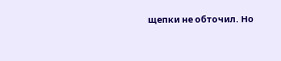щепки не обточил. Но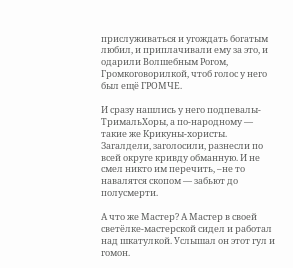прислуживаться и угождать богатым любил, и приплачивали ему за это, и одарили Волшебным Рогом, Громкоговорилкой, чтоб голос у него был ещё ГРОМЧЕ.

И сразу нашлись у него подпевалы-ТримальХоры, а по-народному — такие же Крикуны-хористы. Загалдели, заголосили, разнесли по всей округе кривду обманную. И не смел никто им перечить, –не то навалятся скопом — забьют до полусмерти.

А что же Мастер? А Мастер в своей светёлке-мастерской сидел и работал над шкатулкой. Услышал он этот гул и гомон.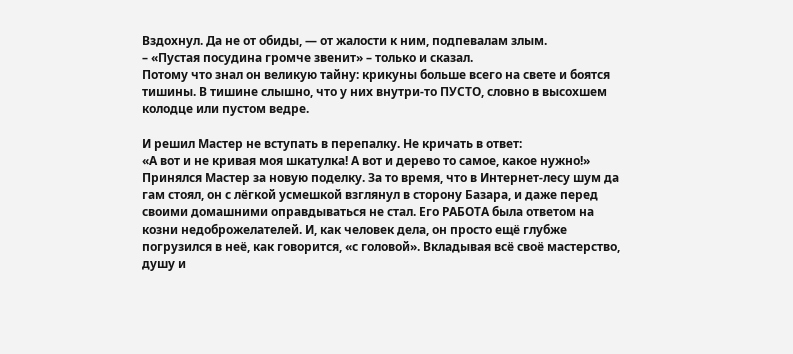Вздохнул. Да не от обиды, — от жалости к ним, подпевалам злым.
– «Пустая посудина громче звенит» – только и сказал.
Потому что знал он великую тайну: крикуны больше всего на свете и боятся тишины. В тишине слышно, что у них внутри-то ПУСТО, словно в высохшем колодце или пустом ведре.

И решил Мастер не вступать в перепалку. Не кричать в ответ:
«А вот и не кривая моя шкатулка! А вот и дерево то самое, какое нужно!»
Принялся Мастер за новую поделку. За то время, что в Интернет-лесу шум да гам стоял, он с лёгкой усмешкой взглянул в сторону Базара, и даже перед своими домашними оправдываться не стал. Его РАБОТА была ответом на козни недоброжелателей. И, как человек дела, он просто ещё глубже погрузился в неё, как говорится, «с головой». Вкладывая всё своё мастерство, душу и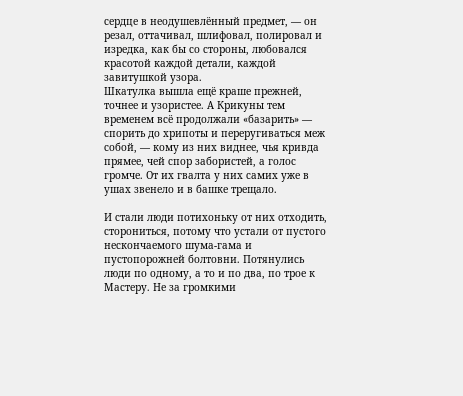сердце в неодушевлённый предмет, — он резал, оттачивал, шлифовал, полировал и изредка, как бы со стороны, любовался красотой каждой детали, каждой завитушкой узора.
Шкатулка вышла ещё краше прежней, точнее и узористее. А Крикуны тем временем всё продолжали «базарить» — спорить до хрипоты и переругиваться меж собой, — кому из них виднее, чья кривда прямее, чей спор забористей, а голос громче. От их гвалта у них самих уже в ушах звенело и в башке трещало.

И стали люди потихоньку от них отходить, сторониться, потому что устали от пустого нескончаемого шума-гама и пустопорожней болтовни. Потянулись люди по одному, а то и по два, по трое к Мастеру. Не за громкими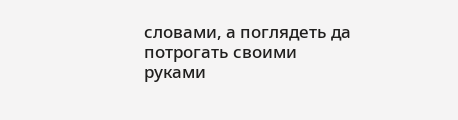словами, а поглядеть да потрогать своими руками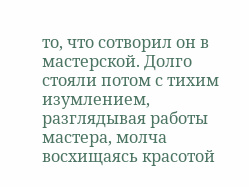то, что сотворил он в мастерской. Долго стояли потом с тихим изумлением, разглядывая работы мастера, молча восхищаясь красотой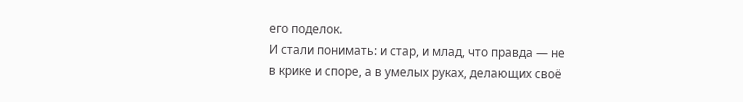его поделок.
И стали понимать: и стар, и млад, что правда — не в крике и споре, а в умелых руках, делающих своё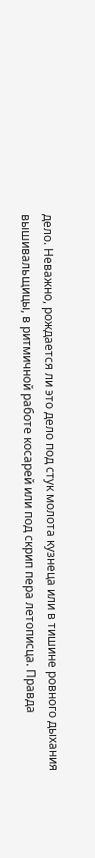дело. Неважно, рождается ли это дело под стук молота кузнеца или в тишине ровного дыхания вышивальщицы, в ритмичной работе косарей или под скрип пера летописца. Правда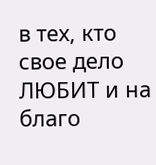в тех, кто свое дело ЛЮБИТ и на благо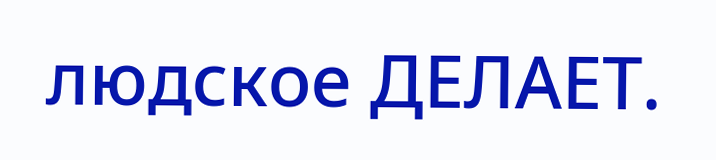людское ДЕЛАЕТ.